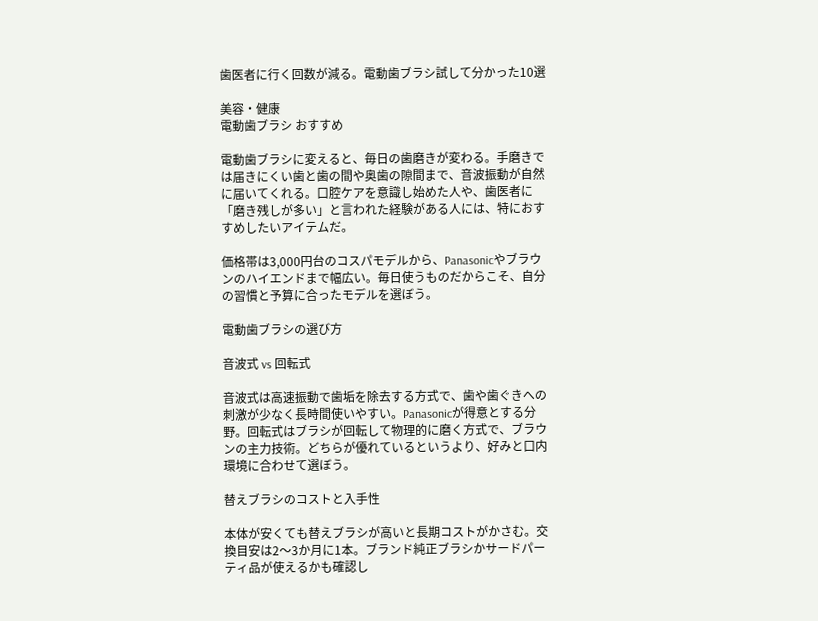歯医者に行く回数が減る。電動歯ブラシ試して分かった10選

美容・健康
電動歯ブラシ おすすめ

電動歯ブラシに変えると、毎日の歯磨きが変わる。手磨きでは届きにくい歯と歯の間や奥歯の隙間まで、音波振動が自然に届いてくれる。口腔ケアを意識し始めた人や、歯医者に「磨き残しが多い」と言われた経験がある人には、特におすすめしたいアイテムだ。

価格帯は3,000円台のコスパモデルから、Panasonicやブラウンのハイエンドまで幅広い。毎日使うものだからこそ、自分の習慣と予算に合ったモデルを選ぼう。

電動歯ブラシの選び方

音波式 vs 回転式

音波式は高速振動で歯垢を除去する方式で、歯や歯ぐきへの刺激が少なく長時間使いやすい。Panasonicが得意とする分野。回転式はブラシが回転して物理的に磨く方式で、ブラウンの主力技術。どちらが優れているというより、好みと口内環境に合わせて選ぼう。

替えブラシのコストと入手性

本体が安くても替えブラシが高いと長期コストがかさむ。交換目安は2〜3か月に1本。ブランド純正ブラシかサードパーティ品が使えるかも確認し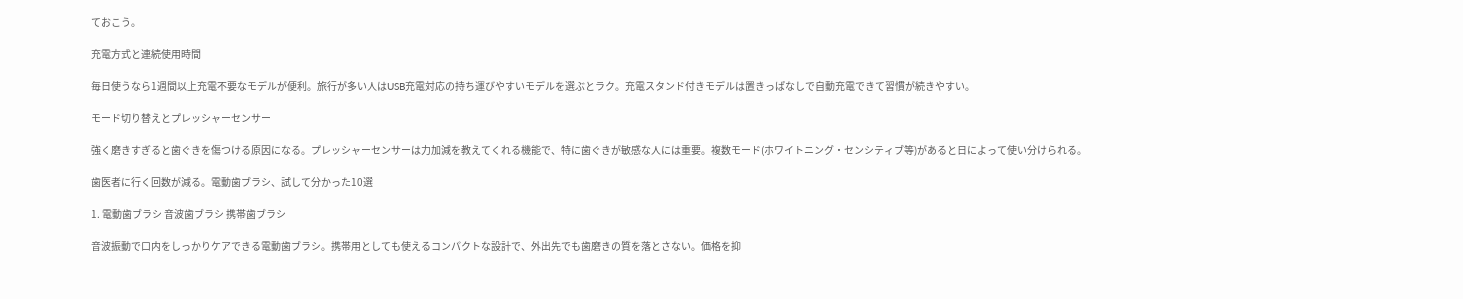ておこう。

充電方式と連続使用時間

毎日使うなら1週間以上充電不要なモデルが便利。旅行が多い人はUSB充電対応の持ち運びやすいモデルを選ぶとラク。充電スタンド付きモデルは置きっぱなしで自動充電できて習慣が続きやすい。

モード切り替えとプレッシャーセンサー

強く磨きすぎると歯ぐきを傷つける原因になる。プレッシャーセンサーは力加減を教えてくれる機能で、特に歯ぐきが敏感な人には重要。複数モード(ホワイトニング・センシティブ等)があると日によって使い分けられる。

歯医者に行く回数が減る。電動歯ブラシ、試して分かった10選

1. 電動歯ブラシ 音波歯ブラシ 携帯歯ブラシ

音波振動で口内をしっかりケアできる電動歯ブラシ。携帯用としても使えるコンパクトな設計で、外出先でも歯磨きの質を落とさない。価格を抑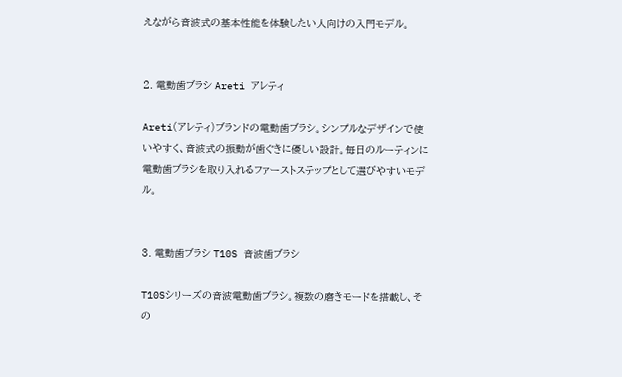えながら音波式の基本性能を体験したい人向けの入門モデル。


2. 電動歯ブラシ Areti アレティ

Areti(アレティ)ブランドの電動歯ブラシ。シンプルなデザインで使いやすく、音波式の振動が歯ぐきに優しい設計。毎日のルーティンに電動歯ブラシを取り入れるファーストステップとして選びやすいモデル。


3. 電動歯ブラシ T10S 音波歯ブラシ

T10Sシリーズの音波電動歯ブラシ。複数の磨きモードを搭載し、その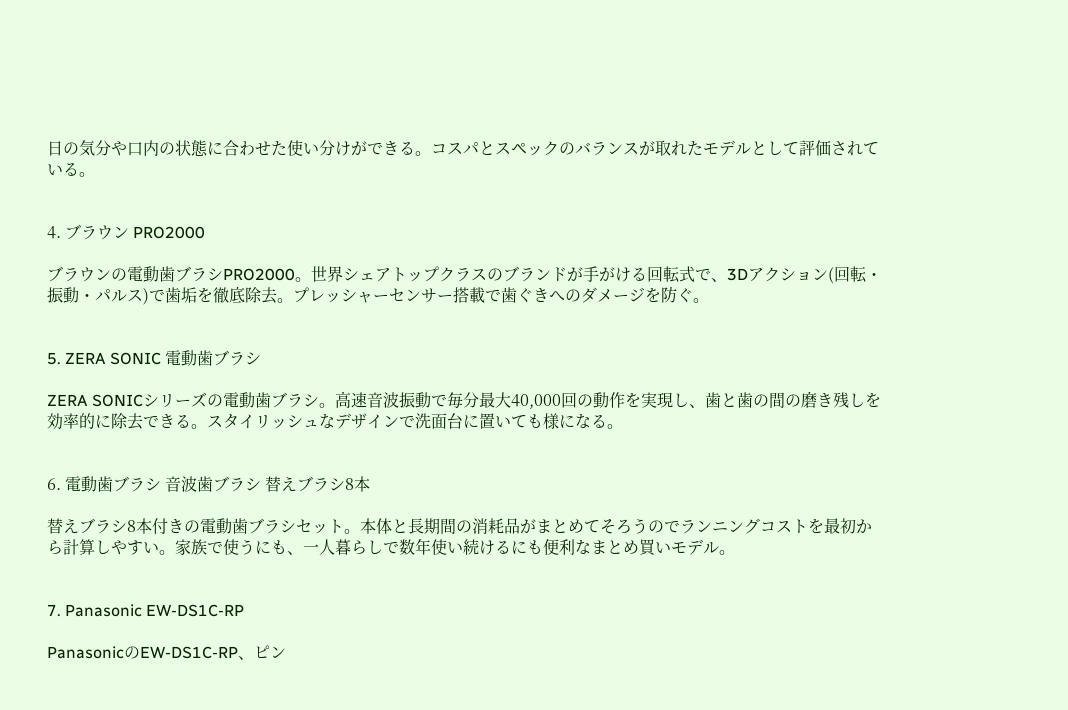日の気分や口内の状態に合わせた使い分けができる。コスパとスペックのバランスが取れたモデルとして評価されている。


4. ブラウン PRO2000

ブラウンの電動歯ブラシPRO2000。世界シェアトップクラスのブランドが手がける回転式で、3Dアクション(回転・振動・パルス)で歯垢を徹底除去。プレッシャーセンサー搭載で歯ぐきへのダメージを防ぐ。


5. ZERA SONIC 電動歯ブラシ

ZERA SONICシリーズの電動歯ブラシ。高速音波振動で毎分最大40,000回の動作を実現し、歯と歯の間の磨き残しを効率的に除去できる。スタイリッシュなデザインで洗面台に置いても様になる。


6. 電動歯ブラシ 音波歯ブラシ 替えブラシ8本

替えブラシ8本付きの電動歯ブラシセット。本体と長期間の消耗品がまとめてそろうのでランニングコストを最初から計算しやすい。家族で使うにも、一人暮らしで数年使い続けるにも便利なまとめ買いモデル。


7. Panasonic EW-DS1C-RP

PanasonicのEW-DS1C-RP、ピン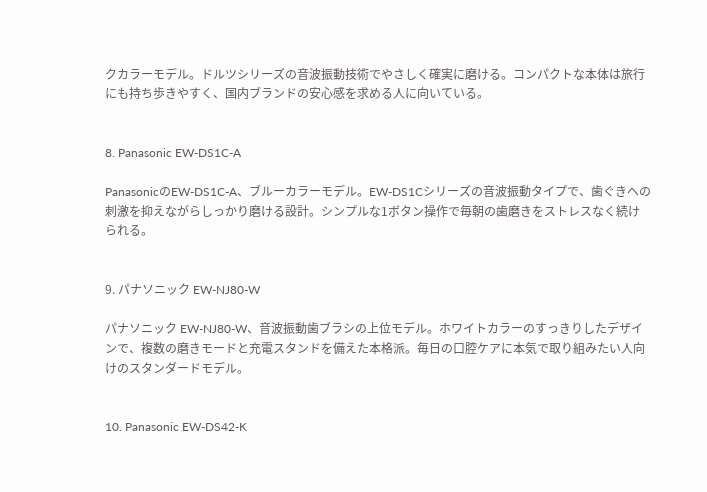クカラーモデル。ドルツシリーズの音波振動技術でやさしく確実に磨ける。コンパクトな本体は旅行にも持ち歩きやすく、国内ブランドの安心感を求める人に向いている。


8. Panasonic EW-DS1C-A

PanasonicのEW-DS1C-A、ブルーカラーモデル。EW-DS1Cシリーズの音波振動タイプで、歯ぐきへの刺激を抑えながらしっかり磨ける設計。シンプルな1ボタン操作で毎朝の歯磨きをストレスなく続けられる。


9. パナソニック EW-NJ80-W

パナソニック EW-NJ80-W、音波振動歯ブラシの上位モデル。ホワイトカラーのすっきりしたデザインで、複数の磨きモードと充電スタンドを備えた本格派。毎日の口腔ケアに本気で取り組みたい人向けのスタンダードモデル。


10. Panasonic EW-DS42-K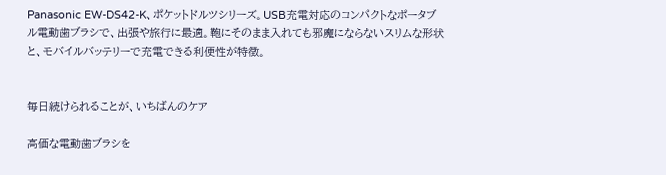Panasonic EW-DS42-K、ポケットドルツシリーズ。USB充電対応のコンパクトなポータブル電動歯ブラシで、出張や旅行に最適。鞄にそのまま入れても邪魔にならないスリムな形状と、モバイルバッテリーで充電できる利便性が特徴。


毎日続けられることが、いちばんのケア

高価な電動歯ブラシを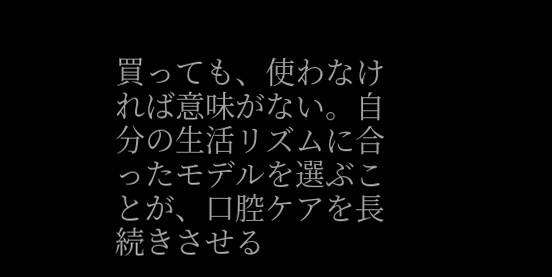買っても、使わなければ意味がない。自分の生活リズムに合ったモデルを選ぶことが、口腔ケアを長続きさせる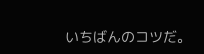いちばんのコツだ。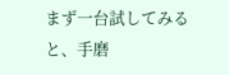まず一台試してみると、手磨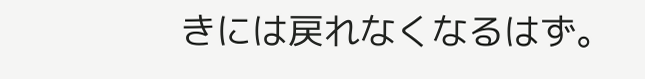きには戻れなくなるはず。